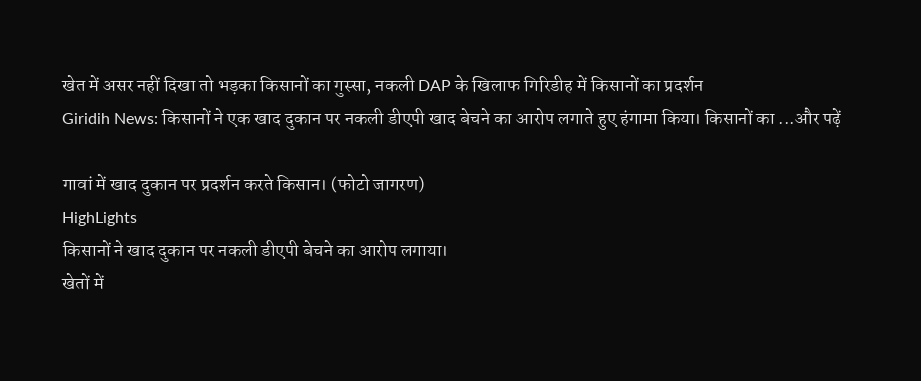खेत में असर नहीं दिखा तो भड़का किसानों का गुस्सा, नकली DAP के खिलाफ गिरिडीह में किसानों का प्रदर्शन
Giridih News: किसानों ने एक खाद दुकान पर नकली डीएपी खाद बेचने का आरोप लगाते हुए हंगामा किया। किसानों का ...और पढ़ें

गावां में खाद दुकान पर प्रदर्शन करते किसान। (फोटो जागरण)
HighLights
किसानों ने खाद दुकान पर नकली डीएपी बेचने का आरोप लगाया।
खेतों में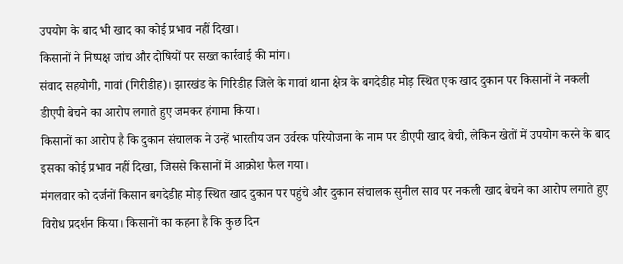उपयोग के बाद भी खाद का कोई प्रभाव नहीं दिखा।
किसानों ने निष्पक्ष जांच और दोषियों पर सख्त कार्रवाई की मांग।
संवाद सहयोगी, गावां (गिरीडीह)। झारखंड के गिरिडीह जिले के गावां थाना क्षेत्र के बगदेडीह मोड़ स्थित एक खाद दुकान पर किसानों ने नकली डीएपी बेचने का आरोप लगाते हुए जमकर हंगामा किया।
किसानों का आरोप है कि दुकान संचालक ने उन्हें भारतीय जन उर्वरक परियोजना के नाम पर डीएपी खाद बेची, लेकिन खेतों में उपयोग करने के बाद इसका कोई प्रभाव नहीं दिखा, जिससे किसानों में आक्रोश फैल गया।
मंगलवार को दर्जनों किसान बगदेडीह मोड़ स्थित खाद दुकान पर पहुंचे और दुकान संचालक सुनील साव पर नकली खाद बेचने का आरोप लगाते हुए विरोध प्रदर्शन किया। किसानों का कहना है कि कुछ दिन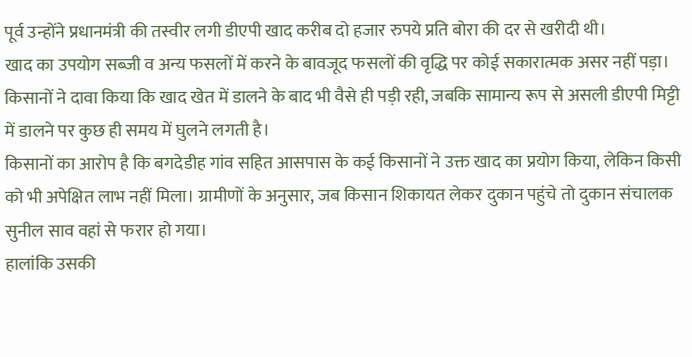पूर्व उन्होंने प्रधानमंत्री की तस्वीर लगी डीएपी खाद करीब दो हजार रुपये प्रति बोरा की दर से खरीदी थी।
खाद का उपयोग सब्जी व अन्य फसलों में करने के बावजूद फसलों की वृद्धि पर कोई सकारात्मक असर नहीं पड़ा।
किसानों ने दावा किया कि खाद खेत में डालने के बाद भी वैसे ही पड़ी रही, जबकि सामान्य रूप से असली डीएपी मिट्टी में डालने पर कुछ ही समय में घुलने लगती है।
किसानों का आरोप है कि बगदेडीह गांव सहित आसपास के कई किसानों ने उक्त खाद का प्रयोग किया, लेकिन किसी को भी अपेक्षित लाभ नहीं मिला। ग्रामीणों के अनुसार, जब किसान शिकायत लेकर दुकान पहुंचे तो दुकान संचालक सुनील साव वहां से फरार हो गया।
हालांकि उसकी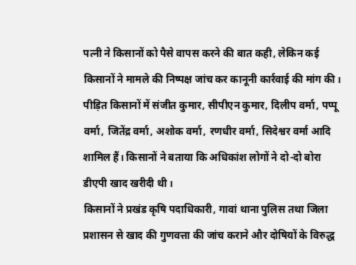पत्नी ने किसानों को पैसे वापस करने की बात कही, लेकिन कई किसानों ने मामले की निष्पक्ष जांच कर कानूनी कार्रवाई की मांग की।
पीड़ित किसानों में संजीत कुमार, सीपीएन कुमार, दिलीप वर्मा, पप्पू वर्मा, जितेंद्र वर्मा, अशोक वर्मा, रणधीर वर्मा, सिदेश्वर वर्मा आदि शामिल हैं। किसानों ने बताया कि अधिकांश लोगों ने दो-दो बोरा डीएपी खाद खरीदी थी।
किसानों ने प्रखंड कृषि पदाधिकारी, गावां थाना पुलिस तथा जिला प्रशासन से खाद की गुणवत्ता की जांच कराने और दोषियों के विरुद्ध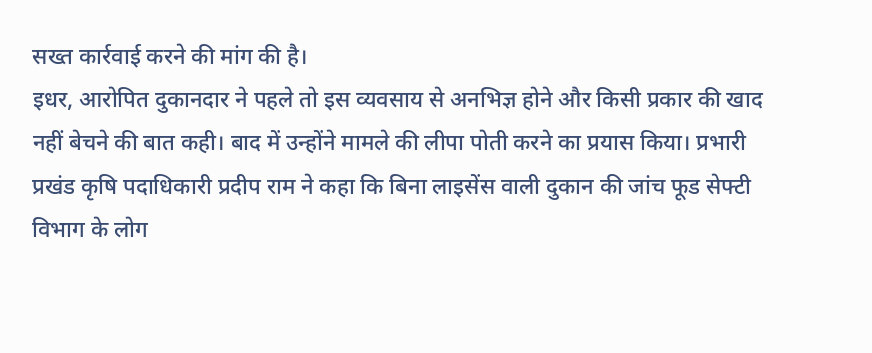सख्त कार्रवाई करने की मांग की है।
इधर, आरोपित दुकानदार ने पहले तो इस व्यवसाय से अनभिज्ञ होने और किसी प्रकार की खाद नहीं बेचने की बात कही। बाद में उन्होंने मामले की लीपा पोती करने का प्रयास किया। प्रभारी प्रखंड कृषि पदाधिकारी प्रदीप राम ने कहा कि बिना लाइसेंस वाली दुकान की जांच फूड सेफ्टी विभाग के लोग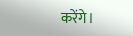करेंगे।